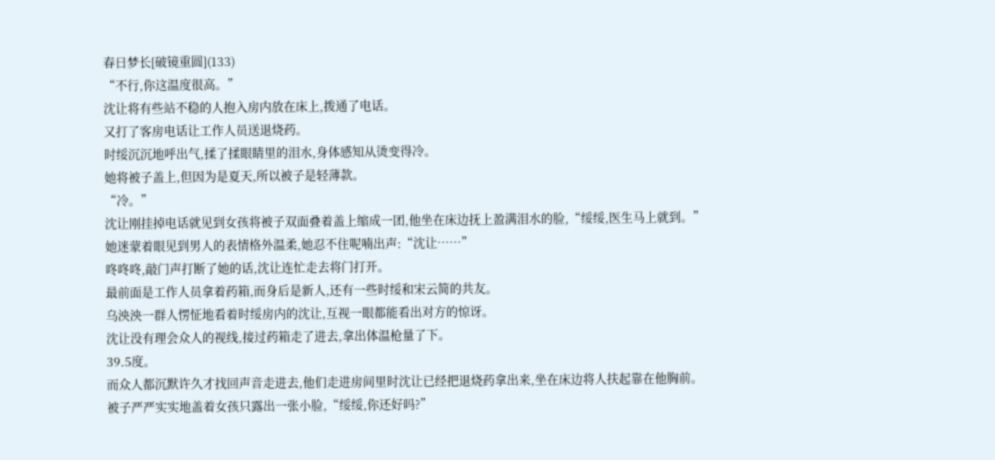春日梦长[破镜重圆](133)
“不行,你这温度很高。”
沈让将有些站不稳的人抱入房内放在床上,拨通了电话。
又打了客房电话让工作人员送退烧药。
时绥沉沉地呼出气,揉了揉眼睛里的泪水,身体感知从烫变得冷。
她将被子盖上,但因为是夏天,所以被子是轻薄款。
“冷。”
沈让刚挂掉电话就见到女孩将被子双面叠着盖上缩成一团,他坐在床边抚上盈满泪水的脸,“绥绥,医生马上就到。”
她迷蒙着眼见到男人的表情格外温柔,她忍不住呢喃出声:“沈让……”
咚咚咚,敲门声打断了她的话,沈让连忙走去将门打开。
最前面是工作人员拿着药箱,而身后是新人,还有一些时绥和宋云简的共友。
乌泱泱一群人愣怔地看着时绥房内的沈让,互视一眼都能看出对方的惊讶。
沈让没有理会众人的视线,接过药箱走了进去,拿出体温枪量了下。
39.5度。
而众人都沉默许久才找回声音走进去,他们走进房间里时沈让已经把退烧药拿出来,坐在床边将人扶起靠在他胸前。
被子严严实实地盖着女孩只露出一张小脸,“绥绥,你还好吗?”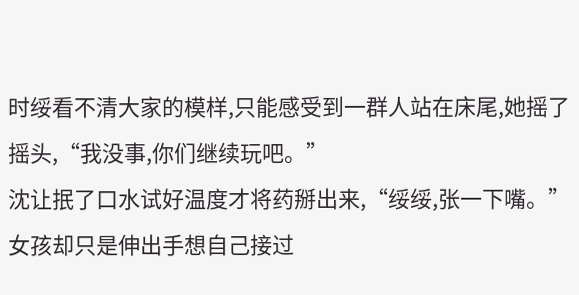时绥看不清大家的模样,只能感受到一群人站在床尾,她摇了摇头,“我没事,你们继续玩吧。”
沈让抿了口水试好温度才将药掰出来,“绥绥,张一下嘴。”
女孩却只是伸出手想自己接过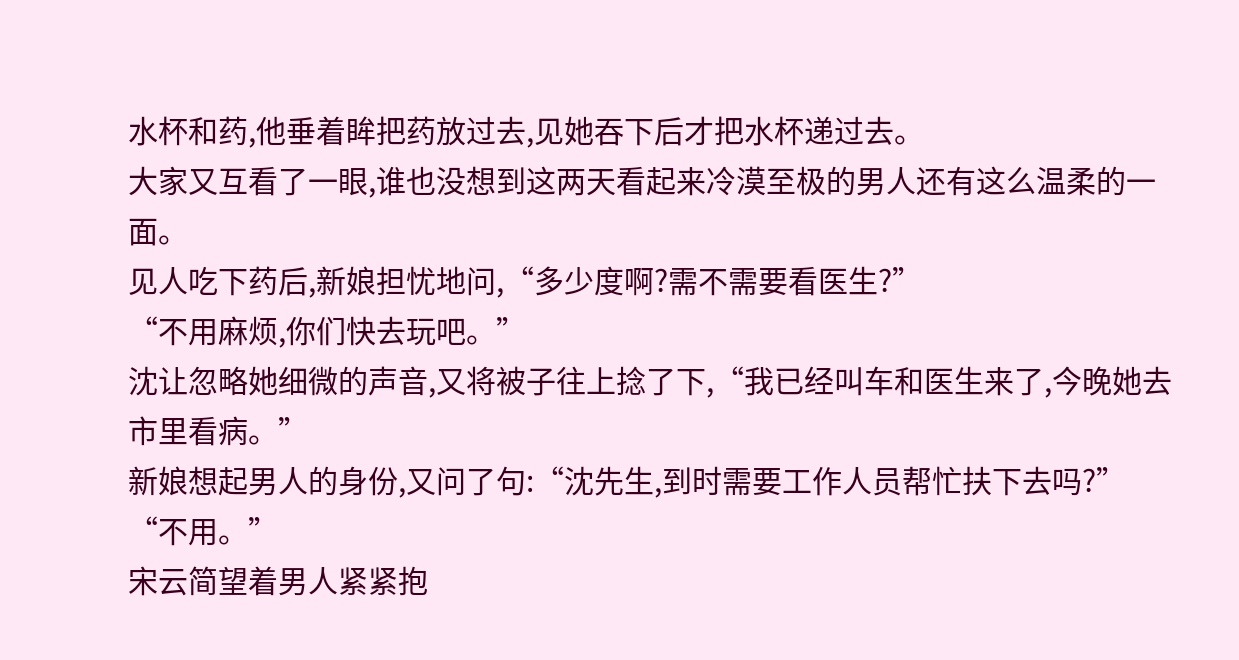水杯和药,他垂着眸把药放过去,见她吞下后才把水杯递过去。
大家又互看了一眼,谁也没想到这两天看起来冷漠至极的男人还有这么温柔的一面。
见人吃下药后,新娘担忧地问,“多少度啊?需不需要看医生?”
“不用麻烦,你们快去玩吧。”
沈让忽略她细微的声音,又将被子往上捻了下,“我已经叫车和医生来了,今晚她去市里看病。”
新娘想起男人的身份,又问了句:“沈先生,到时需要工作人员帮忙扶下去吗?”
“不用。”
宋云简望着男人紧紧抱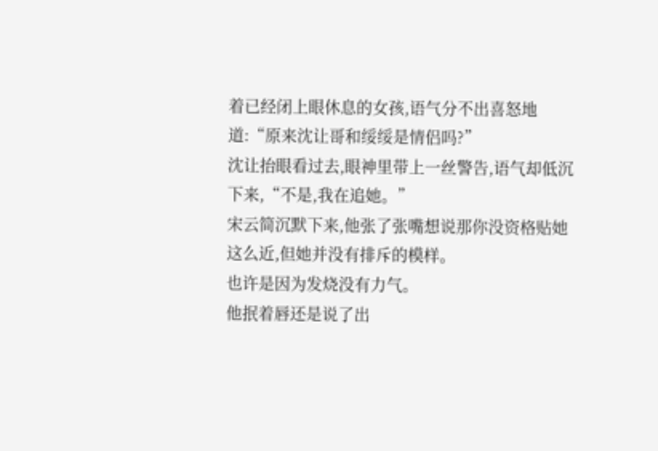着已经闭上眼休息的女孩,语气分不出喜怒地道:“原来沈让哥和绥绥是情侣吗?”
沈让抬眼看过去,眼神里带上一丝警告,语气却低沉下来,“不是,我在追她。”
宋云简沉默下来,他张了张嘴想说那你没资格贴她这么近,但她并没有排斥的模样。
也许是因为发烧没有力气。
他抿着唇还是说了出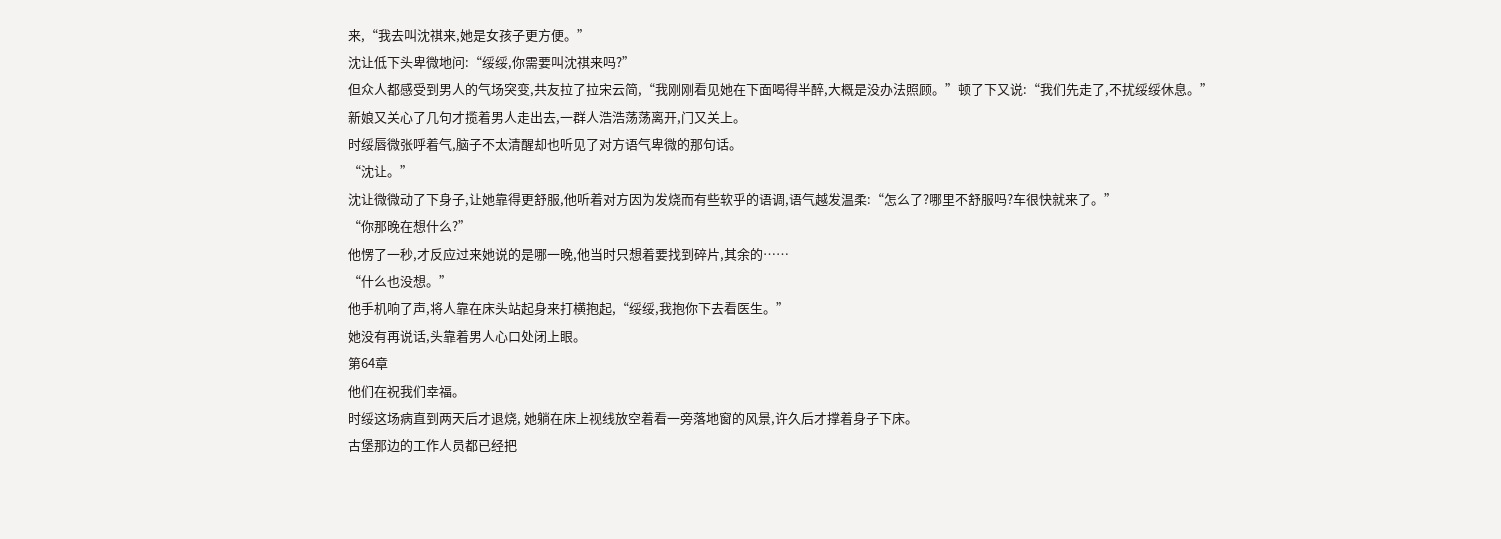来,“我去叫沈祺来,她是女孩子更方便。”
沈让低下头卑微地问:“绥绥,你需要叫沈祺来吗?”
但众人都感受到男人的气场突变,共友拉了拉宋云简,“我刚刚看见她在下面喝得半醉,大概是没办法照顾。”顿了下又说:“我们先走了,不扰绥绥休息。”
新娘又关心了几句才揽着男人走出去,一群人浩浩荡荡离开,门又关上。
时绥唇微张呼着气,脑子不太清醒却也听见了对方语气卑微的那句话。
“沈让。”
沈让微微动了下身子,让她靠得更舒服,他听着对方因为发烧而有些软乎的语调,语气越发温柔:“怎么了?哪里不舒服吗?车很快就来了。”
“你那晚在想什么?”
他愣了一秒,才反应过来她说的是哪一晚,他当时只想着要找到碎片,其余的……
“什么也没想。”
他手机响了声,将人靠在床头站起身来打横抱起,“绥绥,我抱你下去看医生。”
她没有再说话,头靠着男人心口处闭上眼。
第64章
他们在祝我们幸福。
时绥这场病直到两天后才退烧, 她躺在床上视线放空着看一旁落地窗的风景,许久后才撑着身子下床。
古堡那边的工作人员都已经把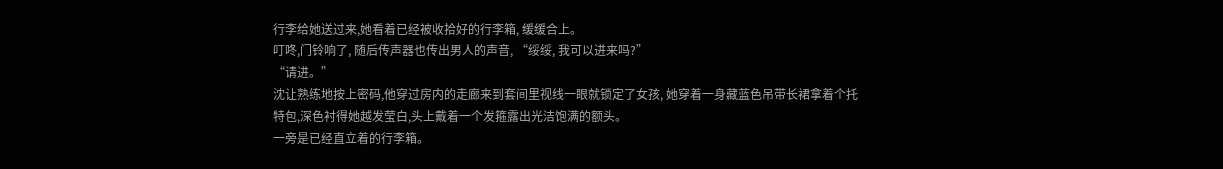行李给她送过来,她看着已经被收拾好的行李箱, 缓缓合上。
叮咚,门铃响了, 随后传声器也传出男人的声音, “绥绥, 我可以进来吗?”
“请进。”
沈让熟练地按上密码,他穿过房内的走廊来到套间里视线一眼就锁定了女孩, 她穿着一身藏蓝色吊带长裙拿着个托特包,深色衬得她越发莹白,头上戴着一个发箍露出光洁饱满的额头。
一旁是已经直立着的行李箱。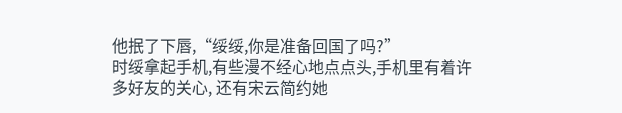他抿了下唇,“绥绥,你是准备回国了吗?”
时绥拿起手机,有些漫不经心地点点头,手机里有着许多好友的关心, 还有宋云简约她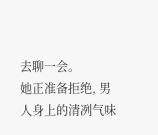去聊一会。
她正准备拒绝, 男人身上的清冽气味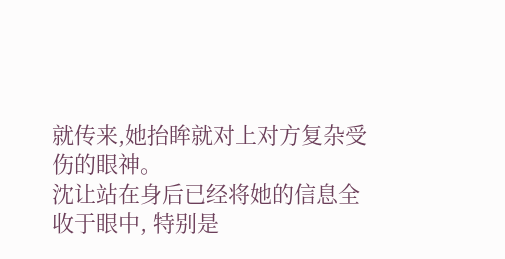就传来,她抬眸就对上对方复杂受伤的眼神。
沈让站在身后已经将她的信息全收于眼中, 特别是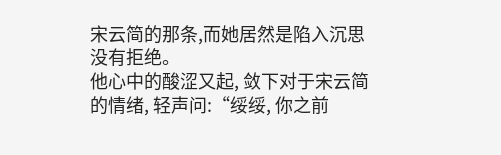宋云简的那条,而她居然是陷入沉思没有拒绝。
他心中的酸涩又起, 敛下对于宋云简的情绪, 轻声问:“绥绥, 你之前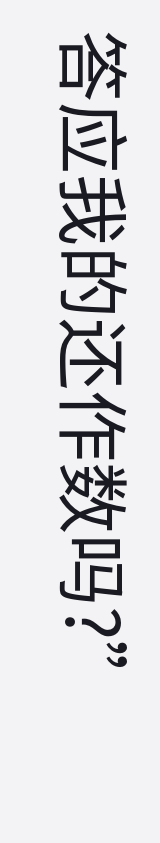答应我的还作数吗?”